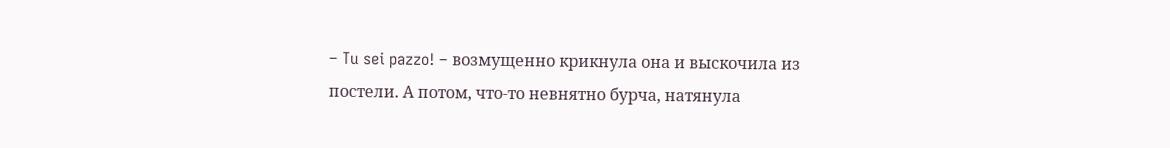– Tu sei pazzo! – возмущенно крикнула она и выскочила из постели. А потом, что-то невнятно бурча, натянула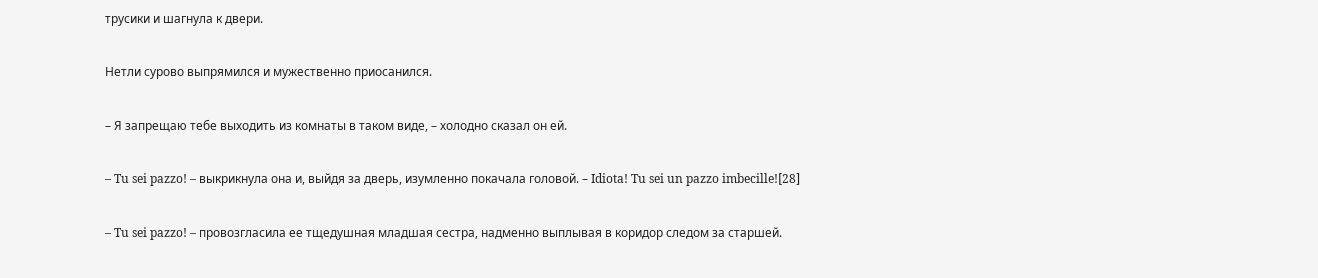трусики и шагнула к двери.

Нетли сурово выпрямился и мужественно приосанился.

– Я запрещаю тебе выходить из комнаты в таком виде, – холодно сказал он ей.

– Tu sei pazzo! – выкрикнула она и, выйдя за дверь, изумленно покачала головой. – Idiota! Tu sei un pazzo imbecille![28]

– Tu sei pazzo! – провозгласила ее тщедушная младшая сестра, надменно выплывая в коридор следом за старшей.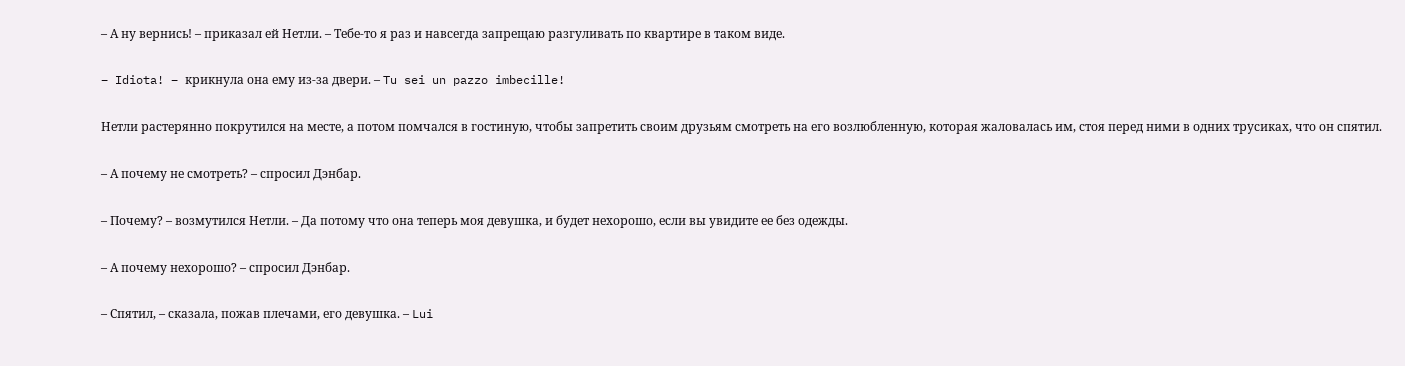– А ну вернись! – приказал ей Нетли. – Тебе-то я раз и навсегда запрещаю разгуливать по квартире в таком виде.

– Idiota! – крикнула она ему из-за двери. – Tu sei un pazzo imbecille!

Нетли растерянно покрутился на месте, а потом помчался в гостиную, чтобы запретить своим друзьям смотреть на его возлюбленную, которая жаловалась им, стоя перед ними в одних трусиках, что он спятил.

– А почему не смотреть? – спросил Дэнбар.

– Почему? – возмутился Нетли. – Да потому что она теперь моя девушка, и будет нехорошо, если вы увидите ее без одежды.

– А почему нехорошо? – спросил Дэнбар.

– Спятил, – сказала, пожав плечами, его девушка. – Lui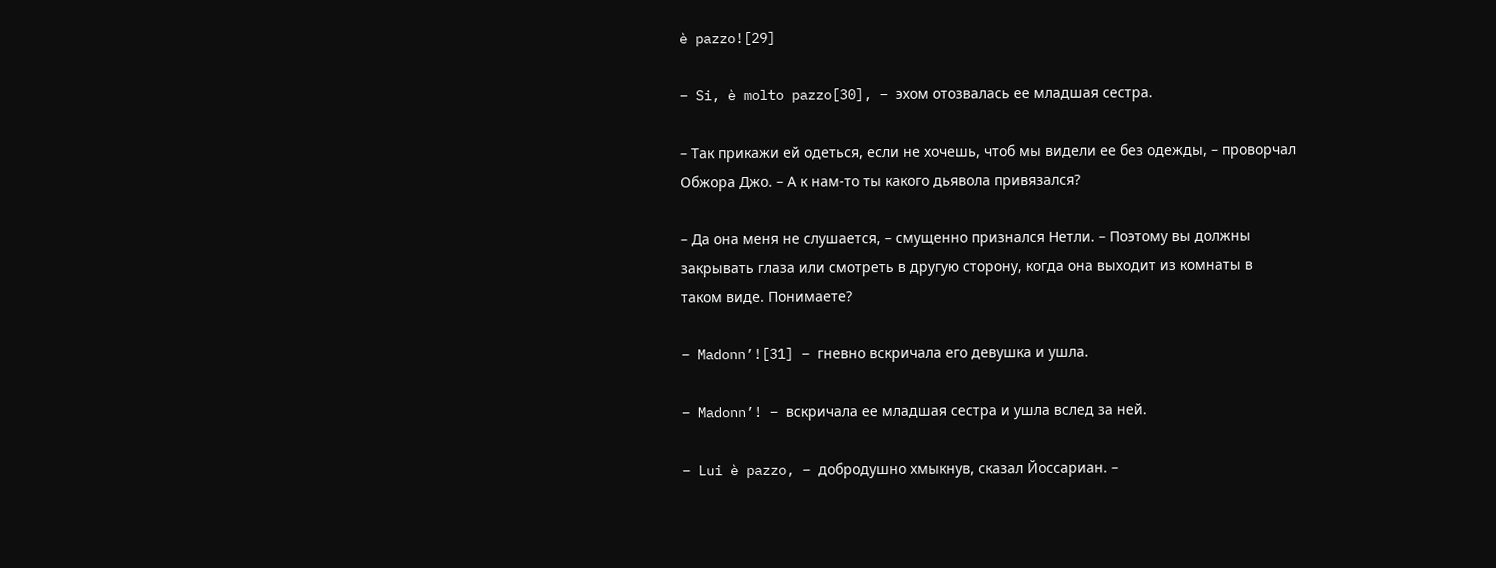è pazzo![29]

– Si, è molto pazzo[30], – эхом отозвалась ее младшая сестра.

– Так прикажи ей одеться, если не хочешь, чтоб мы видели ее без одежды, – проворчал Обжора Джо. – А к нам-то ты какого дьявола привязался?

– Да она меня не слушается, – смущенно признался Нетли. – Поэтому вы должны закрывать глаза или смотреть в другую сторону, когда она выходит из комнаты в таком виде. Понимаете?

– Madonn’![31] – гневно вскричала его девушка и ушла.

– Madonn’! – вскричала ее младшая сестра и ушла вслед за ней.

– Lui è pazzo, – добродушно хмыкнув, сказал Йоссариан. –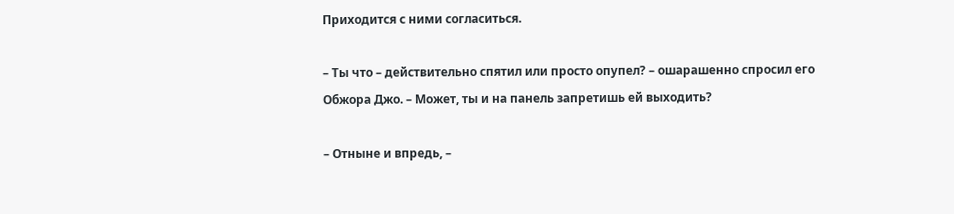Приходится с ними согласиться.

– Ты что – действительно спятил или просто опупел? – ошарашенно спросил его Обжора Джо. – Может, ты и на панель запретишь ей выходить?

– Отныне и впредь, –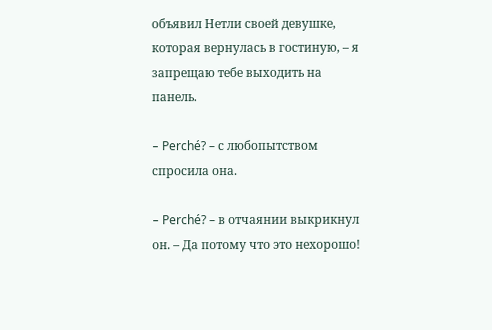объявил Нетли своей девушке, которая вернулась в гостиную, – я запрещаю тебе выходить на панель.

– Perché? – с любопытством спросила она.

– Perché? – в отчаянии выкрикнул он. – Да потому что это нехорошо!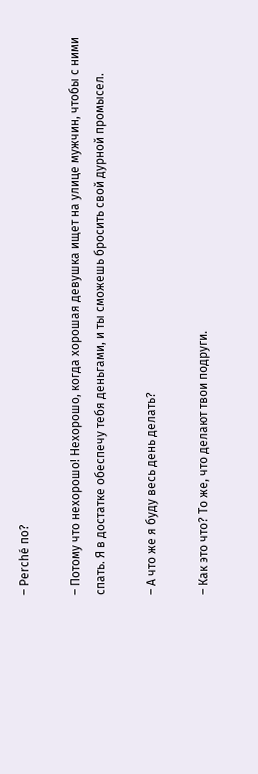– Perché по?

– Потому что нехорошо! Нехорошо, когда хорошая девушка ищет на улице мужчин, чтобы с ними спать. Я в достатке обеспечу тебя деньгами, и ты сможешь бросить свой дурной промысел.

– А что же я буду весь день делать?

– Как это что? То же, что делают твои подруги.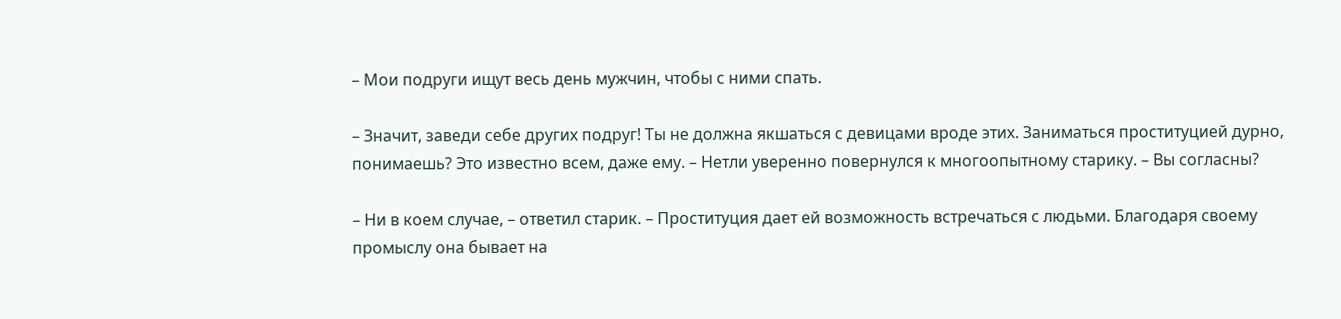– Мои подруги ищут весь день мужчин, чтобы с ними спать.

– Значит, заведи себе других подруг! Ты не должна якшаться с девицами вроде этих. Заниматься проституцией дурно, понимаешь? Это известно всем, даже ему. – Нетли уверенно повернулся к многоопытному старику. – Вы согласны?

– Ни в коем случае, – ответил старик. – Проституция дает ей возможность встречаться с людьми. Благодаря своему промыслу она бывает на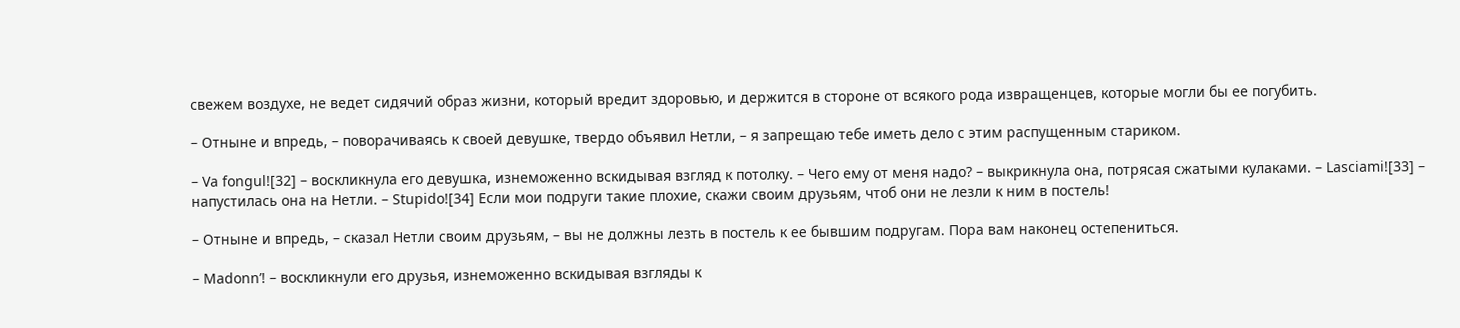свежем воздухе, не ведет сидячий образ жизни, который вредит здоровью, и держится в стороне от всякого рода извращенцев, которые могли бы ее погубить.

– Отныне и впредь, – поворачиваясь к своей девушке, твердо объявил Нетли, – я запрещаю тебе иметь дело с этим распущенным стариком.

– Va fongul![32] – воскликнула его девушка, изнеможенно вскидывая взгляд к потолку. – Чего ему от меня надо? – выкрикнула она, потрясая сжатыми кулаками. – Lasciami![33] – напустилась она на Нетли. – Stupido![34] Если мои подруги такие плохие, скажи своим друзьям, чтоб они не лезли к ним в постель!

– Отныне и впредь, – сказал Нетли своим друзьям, – вы не должны лезть в постель к ее бывшим подругам. Пора вам наконец остепениться.

– Madonn’! – воскликнули его друзья, изнеможенно вскидывая взгляды к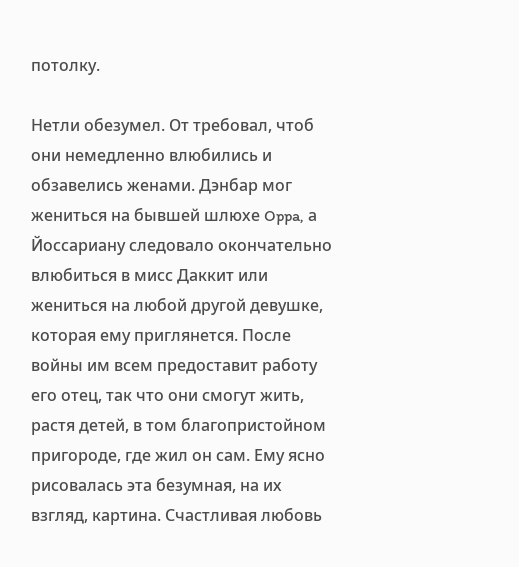потолку.

Нетли обезумел. От требовал, чтоб они немедленно влюбились и обзавелись женами. Дэнбар мог жениться на бывшей шлюхе Oppa, а Йоссариану следовало окончательно влюбиться в мисс Даккит или жениться на любой другой девушке, которая ему приглянется. После войны им всем предоставит работу его отец, так что они смогут жить, растя детей, в том благопристойном пригороде, где жил он сам. Ему ясно рисовалась эта безумная, на их взгляд, картина. Счастливая любовь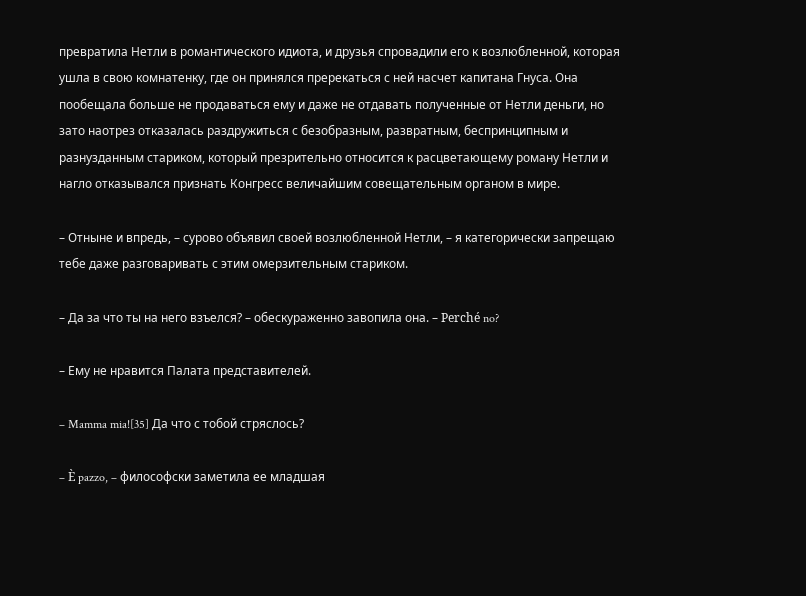превратила Нетли в романтического идиота, и друзья спровадили его к возлюбленной, которая ушла в свою комнатенку, где он принялся пререкаться с ней насчет капитана Гнуса. Она пообещала больше не продаваться ему и даже не отдавать полученные от Нетли деньги, но зато наотрез отказалась раздружиться с безобразным, развратным, беспринципным и разнузданным стариком, который презрительно относится к расцветающему роману Нетли и нагло отказывался признать Конгресс величайшим совещательным органом в мире.

– Отныне и впредь, – сурово объявил своей возлюбленной Нетли, – я категорически запрещаю тебе даже разговаривать с этим омерзительным стариком.

– Да за что ты на него взъелся? – обескураженно завопила она. – Perché no?

– Ему не нравится Палата представителей.

– Mamma mia![35] Да что с тобой стряслось?

– È pazzo, – философски заметила ее младшая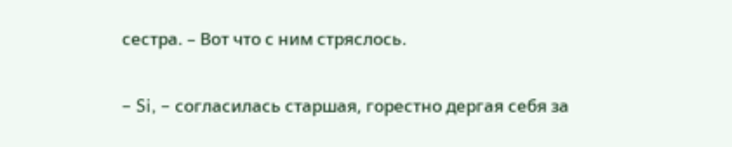сестра. – Вот что с ним стряслось.

– Si, – согласилась старшая, горестно дергая себя за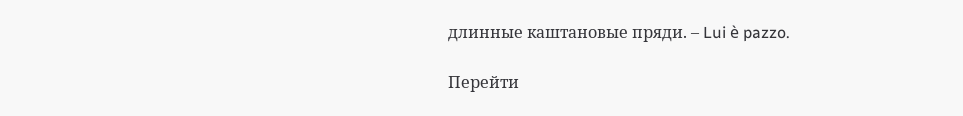длинные каштановые пряди. – Lui è pazzo.

Перейти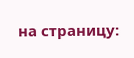на страницу: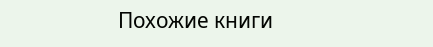Похожие книги